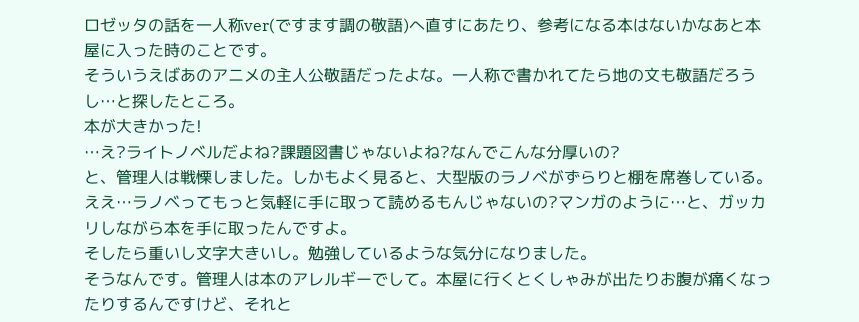ロゼッタの話を一人称ver(ですます調の敬語)へ直すにあたり、参考になる本はないかなあと本屋に入った時のことです。
そういうえばあのアニメの主人公敬語だったよな。一人称で書かれてたら地の文も敬語だろうし…と探したところ。
本が大きかった!
…え?ライトノベルだよね?課題図書じゃないよね?なんでこんな分厚いの?
と、管理人は戦慄しました。しかもよく見ると、大型版のラノベがずらりと棚を席巻している。ええ…ラノベってもっと気軽に手に取って読めるもんじゃないの?マンガのように…と、ガッカリしながら本を手に取ったんですよ。
そしたら重いし文字大きいし。勉強しているような気分になりました。
そうなんです。管理人は本のアレルギーでして。本屋に行くとくしゃみが出たりお腹が痛くなったりするんですけど、それと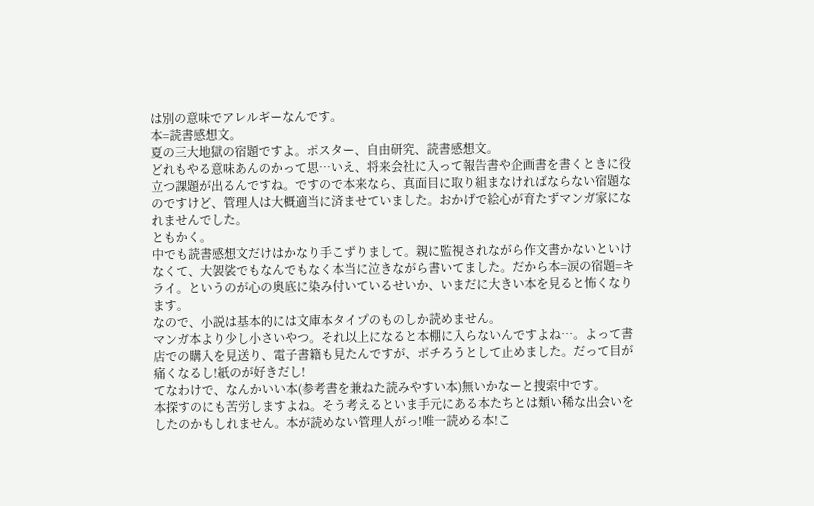は別の意味でアレルギーなんです。
本=読書感想文。
夏の三大地獄の宿題ですよ。ポスター、自由研究、読書感想文。
どれもやる意味あんのかって思…いえ、将来会社に入って報告書や企画書を書くときに役立つ課題が出るんですね。ですので本来なら、真面目に取り組まなければならない宿題なのですけど、管理人は大概適当に済ませていました。おかげで絵心が育たずマンガ家になれませんでした。
ともかく。
中でも読書感想文だけはかなり手こずりまして。親に監視されながら作文書かないといけなくて、大袈裟でもなんでもなく本当に泣きながら書いてました。だから本=涙の宿題=キライ。というのが心の奥底に染み付いているせいか、いまだに大きい本を見ると怖くなります。
なので、小説は基本的には文庫本タイプのものしか読めません。
マンガ本より少し小さいやつ。それ以上になると本棚に入らないんですよね…。よって書店での購入を見送り、電子書籍も見たんですが、ポチろうとして止めました。だって目が痛くなるし!紙のが好きだし!
てなわけで、なんかいい本(参考書を兼ねた読みやすい本)無いかなーと捜索中です。
本探すのにも苦労しますよね。そう考えるといま手元にある本たちとは類い稀な出会いをしたのかもしれません。本が読めない管理人がっ!唯一読める本!こ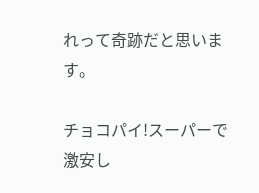れって奇跡だと思います。

チョコパイ!スーパーで激安し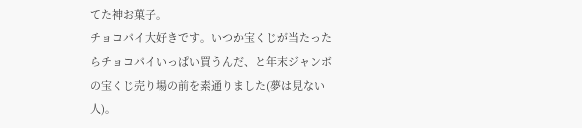てた神お菓子。
チョコパイ大好きです。いつか宝くじが当たったらチョコパイいっぱい買うんだ、と年末ジャンボの宝くじ売り場の前を素通りました(夢は見ない人)。